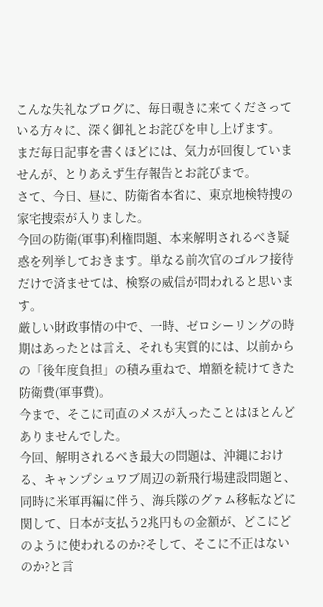こんな失礼なブログに、毎日覗きに来てくださっている方々に、深く御礼とお詫びを申し上げます。
まだ毎日記事を書くほどには、気力が回復していませんが、とりあえず生存報告とお詫びまで。
さて、今日、昼に、防衛省本省に、東京地検特捜の家宅捜索が入りました。
今回の防衛(軍事)利権問題、本来解明されるべき疑惑を列挙しておきます。単なる前次官のゴルフ接待だけで済ませては、検察の威信が問われると思います。
厳しい財政事情の中で、一時、ゼロシーリングの時期はあったとは言え、それも実質的には、以前からの「後年度負担」の積み重ねで、増額を続けてきた防衛費(軍事費)。
今まで、そこに司直のメスが入ったことはほとんどありませんでした。
今回、解明されるべき最大の問題は、沖縄における、キャンプシュワブ周辺の新飛行場建設問題と、同時に米軍再編に伴う、海兵隊のグァム移転などに関して、日本が支払う2兆円もの金額が、どこにどのように使われるのか?そして、そこに不正はないのか?と言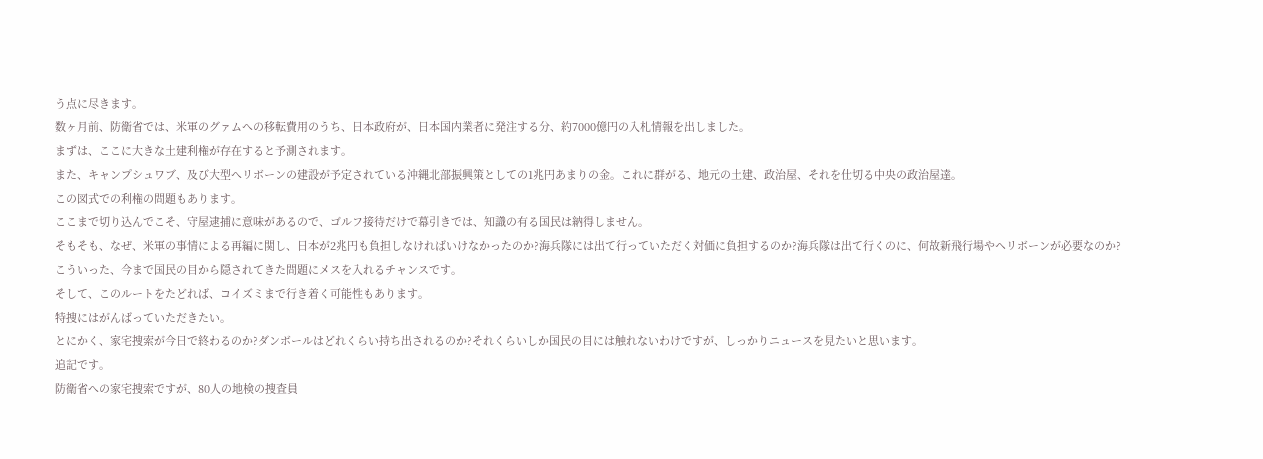う点に尽きます。
数ヶ月前、防衛省では、米軍のグァムへの移転費用のうち、日本政府が、日本国内業者に発注する分、約7000億円の入札情報を出しました。
まずは、ここに大きな土建利権が存在すると予測されます。
また、キャンプシュワブ、及び大型へリボーンの建設が予定されている沖縄北部振興策としての1兆円あまりの金。これに群がる、地元の土建、政治屋、それを仕切る中央の政治屋達。
この図式での利権の問題もあります。
ここまで切り込んでこそ、守屋逮捕に意味があるので、ゴルフ接待だけで幕引きでは、知識の有る国民は納得しません。
そもそも、なぜ、米軍の事情による再編に関し、日本が2兆円も負担しなければいけなかったのか?海兵隊には出て行っていただく対価に負担するのか?海兵隊は出て行くのに、何故新飛行場やヘリボーンが必要なのか?
こういった、今まで国民の目から隠されてきた問題にメスを入れるチャンスです。
そして、このルートをたどれば、コイズミまで行き着く可能性もあります。
特捜にはがんばっていただきたい。
とにかく、家宅捜索が今日で終わるのか?ダンボールはどれくらい持ち出されるのか?それくらいしか国民の目には触れないわけですが、しっかりニュースを見たいと思います。
追記です。
防衛省への家宅捜索ですが、80人の地検の捜査員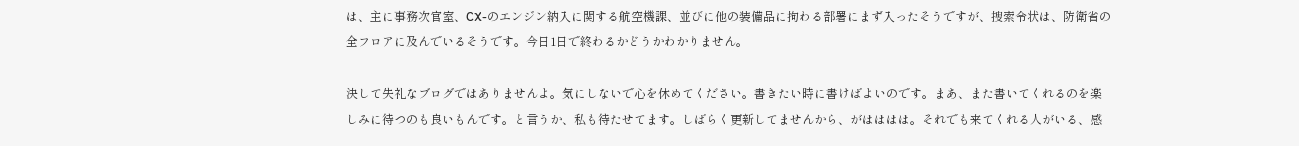は、主に事務次官室、CX-のエンジン納入に関する航空機課、並びに他の装備品に拘わる部署にまず入ったそうですが、捜索令状は、防衛省の全フロアに及んでいるそうです。今日1日で終わるかどうかわかりません。

決して失礼なブログではありませんよ。気にしないで心を休めてください。書きたい時に書けばよいのです。まあ、また書いてくれるのを楽しみに待つのも良いもんです。と言うか、私も待たせてます。しばらく更新してませんから、がはははは。それでも来てくれる人がいる、感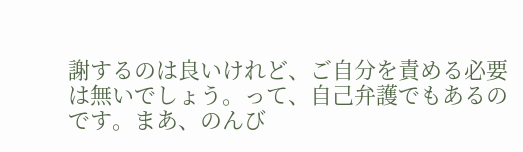謝するのは良いけれど、ご自分を責める必要は無いでしょう。って、自己弁護でもあるのです。まあ、のんび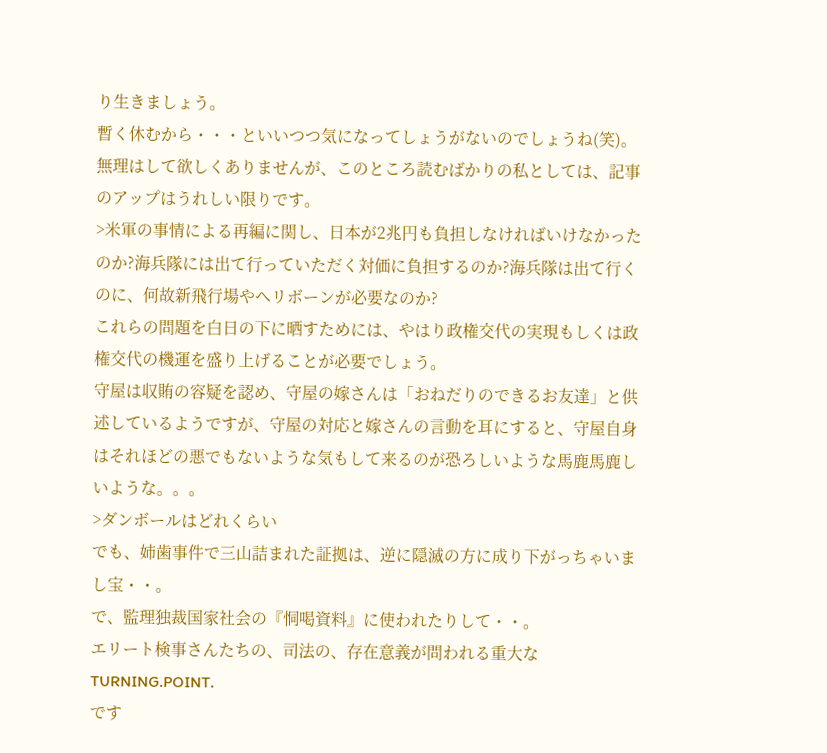り生きましょう。
暫く休むから・・・といいつつ気になってしょうがないのでしょうね(笑)。無理はして欲しくありませんが、このところ読むばかりの私としては、記事のアップはうれしい限りです。
>米軍の事情による再編に関し、日本が2兆円も負担しなければいけなかったのか?海兵隊には出て行っていただく対価に負担するのか?海兵隊は出て行くのに、何故新飛行場やヘリボーンが必要なのか?
これらの問題を白日の下に晒すためには、やはり政権交代の実現もしくは政権交代の機運を盛り上げることが必要でしょう。
守屋は収賄の容疑を認め、守屋の嫁さんは「おねだりのできるお友達」と供述しているようですが、守屋の対応と嫁さんの言動を耳にすると、守屋自身はそれほどの悪でもないような気もして来るのが恐ろしいような馬鹿馬鹿しいような。。。
>ダンボールはどれくらい
でも、姉歯事件で三山詰まれた証拠は、逆に隠滅の方に成り下がっちゃいまし宝・・。
で、監理独裁国家社会の『恫喝資料』に使われたりして・・。
エリート検事さんたちの、司法の、存在意義が問われる重大なTURNING.POINT.
です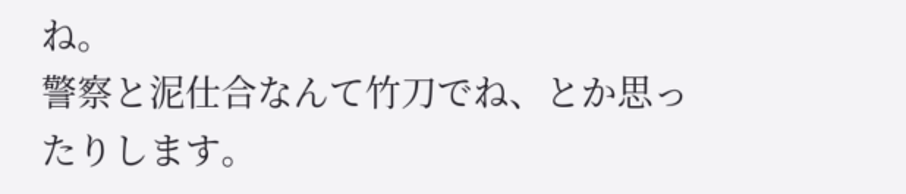ね。
警察と泥仕合なんて竹刀でね、とか思ったりします。